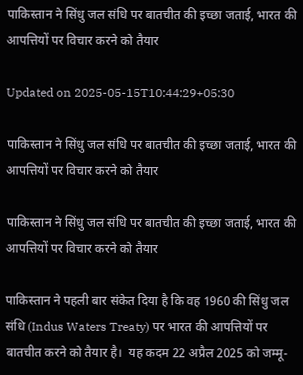पाकिस्तान ने सिंधु जल संधि पर बातचीत की इच्छा जताई, भारत की आपत्तियों पर विचार करने को तैयार

Updated on 2025-05-15T10:44:29+05:30

पाकिस्तान ने सिंधु जल संधि पर बातचीत की इच्छा जताई, भारत की आपत्तियों पर विचार करने को तैयार

पाकिस्तान ने सिंधु जल संधि पर बातचीत की इच्छा जताई, भारत की आपत्तियों पर विचार करने को तैयार

पाकिस्तान ने पहली बार संकेत दिया है कि वह 1960 की सिंधु जल संधि (Indus Waters Treaty) पर भारत की आपत्तियों पर बातचीत करने को तैयार है।  यह कदम 22 अप्रैल 2025 को जम्मू-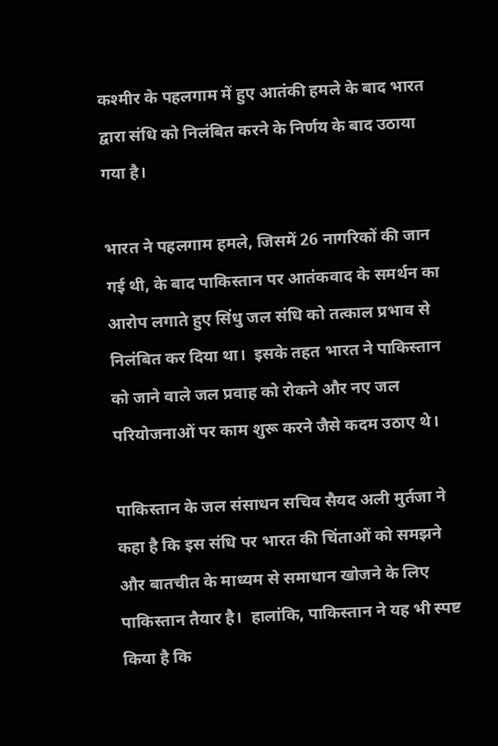कश्मीर के पहलगाम में हुए आतंकी हमले के बाद भारत द्वारा संधि को निलंबित करने के निर्णय के बाद उठाया गया है।

भारत ने पहलगाम हमले, जिसमें 26 नागरिकों की जान गई थी, के बाद पाकिस्तान पर आतंकवाद के समर्थन का आरोप लगाते हुए सिंधु जल संधि को तत्काल प्रभाव से निलंबित कर दिया था।  इसके तहत भारत ने पाकिस्तान को जाने वाले जल प्रवाह को रोकने और नए जल परियोजनाओं पर काम शुरू करने जैसे कदम उठाए थे।

पाकिस्तान के जल संसाधन सचिव सैयद अली मुर्तजा ने कहा है कि इस संधि पर भारत की चिंताओं को समझने और बातचीत के माध्यम से समाधान खोजने के लिए पाकिस्तान तैयार है।  हालांकि, पाकिस्तान ने यह भी स्पष्ट किया है कि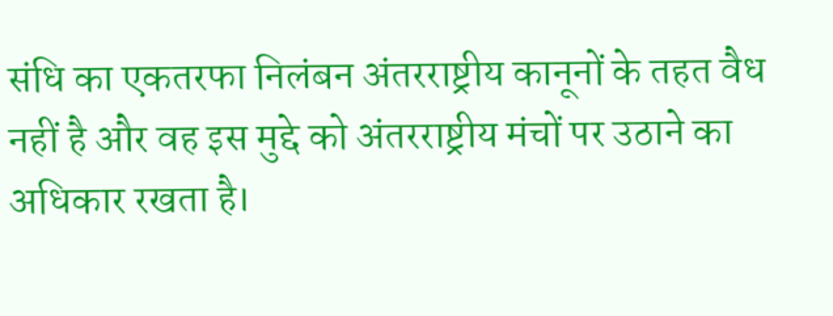संधि का एकतरफा निलंबन अंतरराष्ट्रीय कानूनों के तहत वैध नहीं है और वह इस मुद्दे को अंतरराष्ट्रीय मंचों पर उठाने का अधिकार रखता है।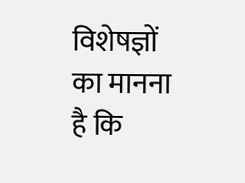विशेषज्ञों का मानना है कि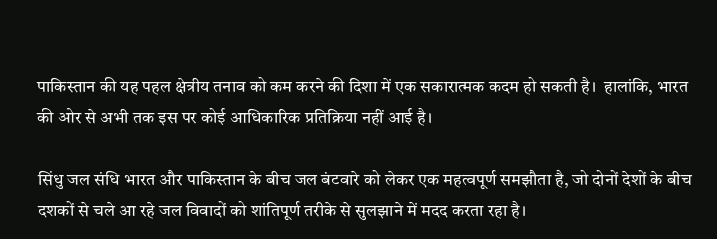पाकिस्तान की यह पहल क्षेत्रीय तनाव को कम करने की दिशा में एक सकारात्मक कदम हो सकती है।  हालांकि, भारत की ओर से अभी तक इस पर कोई आधिकारिक प्रतिक्रिया नहीं आई है।

सिंधु जल संधि भारत और पाकिस्तान के बीच जल बंटवारे को लेकर एक महत्वपूर्ण समझौता है, जो दोनों देशों के बीच दशकों से चले आ रहे जल विवादों को शांतिपूर्ण तरीके से सुलझाने में मदद करता रहा है।